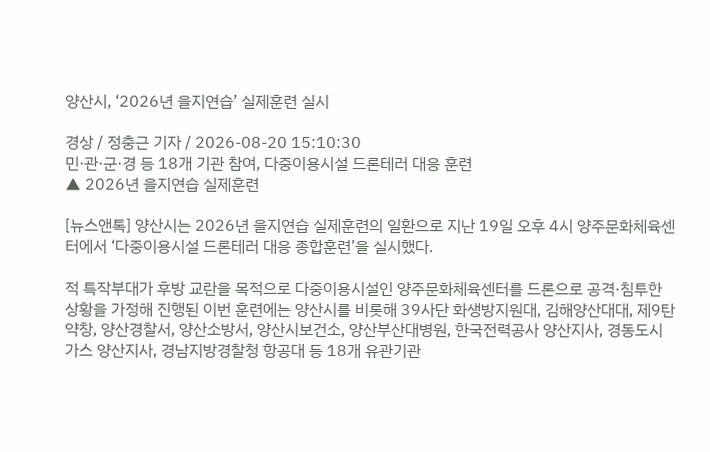양산시, ‘2026년 을지연습’ 실제훈련 실시

경상 / 정충근 기자 / 2026-08-20 15:10:30
민·관·군·경 등 18개 기관 참여, 다중이용시설 드론테러 대응 훈련
▲ 2026년 을지연습 실제훈련

[뉴스앤톡] 양산시는 2026년 을지연습 실제훈련의 일환으로 지난 19일 오후 4시 양주문화체육센터에서 ‘다중이용시설 드론테러 대응 종합훈련’을 실시했다.

적 특작부대가 후방 교란을 목적으로 다중이용시설인 양주문화체육센터를 드론으로 공격·침투한 상황을 가정해 진행된 이번 훈련에는 양산시를 비롯해 39사단 화생방지원대, 김해양산대대, 제9탄약창, 양산경찰서, 양산소방서, 양산시보건소, 양산부산대병원, 한국전력공사 양산지사, 경동도시가스 양산지사, 경남지방경찰청 항공대 등 18개 유관기관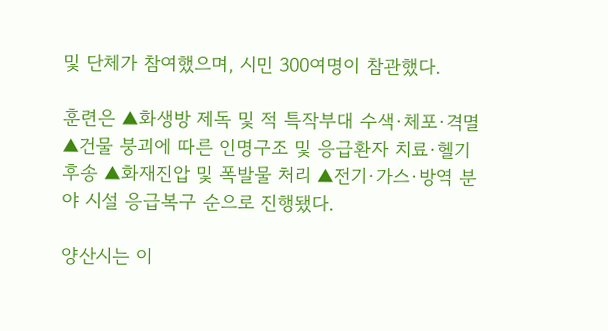및 단체가 참여했으며, 시민 300여명이 참관했다.

훈련은 ▲화생방 제독 및 적 특작부대 수색·체포·격멸 ▲건물 붕괴에 따른 인명구조 및 응급환자 치료·헬기 후송 ▲화재진압 및 폭발물 처리 ▲전기·가스·방역 분야 시설 응급복구 순으로 진행됐다.

양산시는 이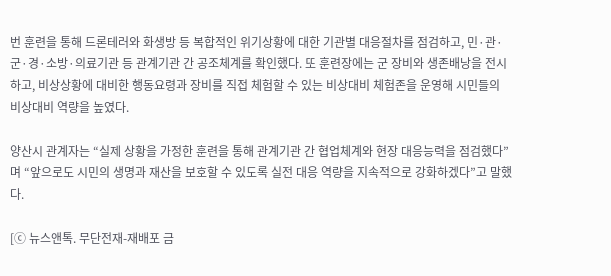번 훈련을 통해 드론테러와 화생방 등 복합적인 위기상황에 대한 기관별 대응절차를 점검하고, 민·관·군·경·소방·의료기관 등 관계기관 간 공조체계를 확인했다. 또 훈련장에는 군 장비와 생존배낭을 전시하고, 비상상황에 대비한 행동요령과 장비를 직접 체험할 수 있는 비상대비 체험존을 운영해 시민들의 비상대비 역량을 높였다.

양산시 관계자는 “실제 상황을 가정한 훈련을 통해 관계기관 간 협업체계와 현장 대응능력을 점검했다”며 “앞으로도 시민의 생명과 재산을 보호할 수 있도록 실전 대응 역량을 지속적으로 강화하겠다”고 말했다.

[ⓒ 뉴스앤톡. 무단전재-재배포 금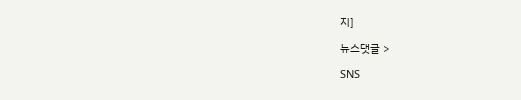지]

뉴스댓글 >

SNS